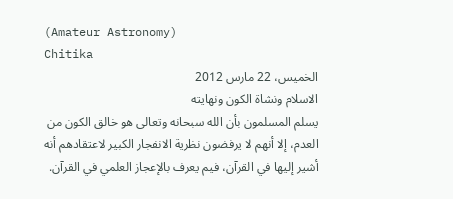(Amateur Astronomy)
Chitika
الخميس، 22 مارس 2012
الاسلام ونشاة الكون ونهايته
يسلم المسلمون بأن الله سبحانه وتعالى هو خالق الكون من العدم، إلا أنهم لا يرفضون نظرية الانفجار الكبير لاعتقادهم أنه أشير إليها في القرآن، فيم يعرف بالإعجاز العلمي في القرآن.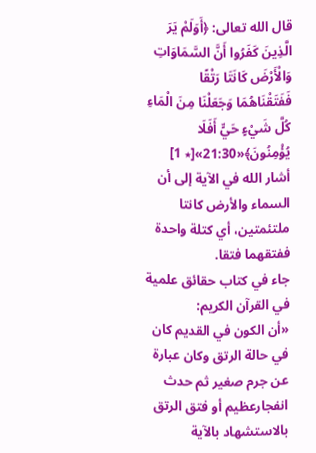قال الله تعالى: ﴿أَوَلَمْ يَرَ الَّذِينَ كَفَرُوا أَنَّ السَّمَاوَاتِ وَالْأَرْضَ كَانَتَا رَتْقًا فَفَتَقْنَاهُمَا وَجَعَلْنَا مِنَ الْمَاءِ كُلَّ شَيْءٍ حَيٍّ أَفَلَا يُؤْمِنُونَ﴾«21:30»[٭ 1] أشار الله في الآية إلى أن السماء والأرض كانتا ملتئمتين، أي كتلة واحدة ففتقهما فتقا.
جاء في كتاب حقائق علمية في القرآن الكريم:
«أن الكون في القديم كان في حالة الرتق وكان عبارة عن جرم صغير ثم حدث انفجارعظيم أو فتق الرتق بالاستشهاد بالآية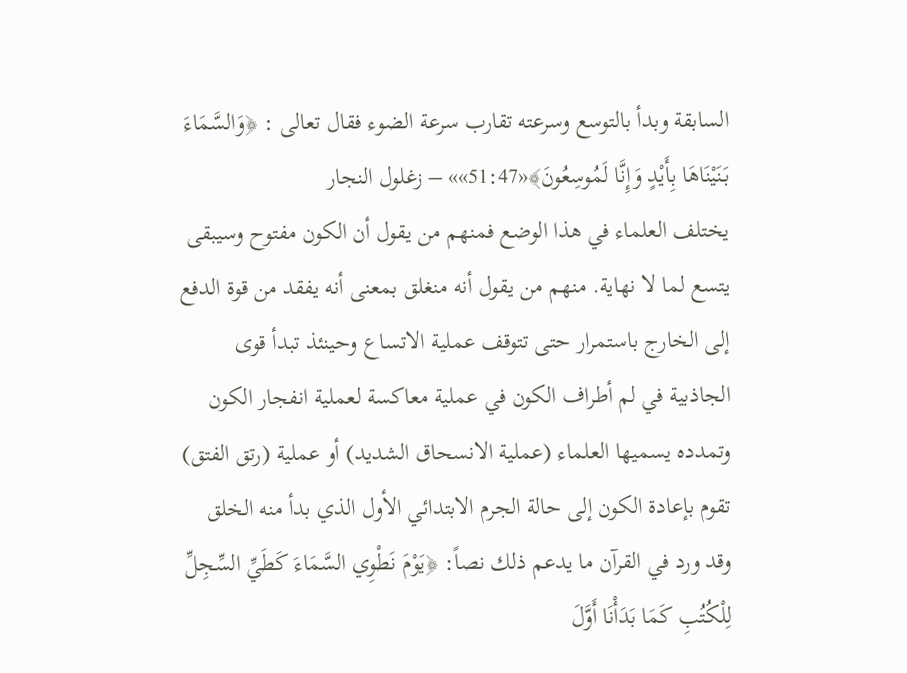السابقة وبدأ بالتوسع وسرعته تقارب سرعة الضوء فقال تعالى : ﴿وَالسَّمَاءَ بَنَيْنَاهَا بِأَيْدٍ وَإِنَّا لَمُوسِعُونَ﴾«51:47»» – زغلول النجار
يختلف العلماء في هذا الوضع فمنهم من يقول أن الكون مفتوح وسيبقى يتسع لما لا نهاية. منهم من يقول أنه منغلق بمعنى أنه يفقد من قوة الدفع إلى الخارج باستمرار حتى تتوقف عملية الاتساع وحينئذ تبدأ قوى الجاذبية في لم أطراف الكون في عملية معاكسة لعملية انفجار الكون وتمدده يسميها العلماء (عملية الانسحاق الشديد) أو عملية (رتق الفتق) تقوم بإعادة الكون إلى حالة الجرم الابتدائي الأول الذي بدأ منه الخلق وقد ورد في القرآن ما يدعم ذلك نصاً: ﴿يَوْمَ نَطْوِي السَّمَاءَ كَطَيِّ السِّجِلِّ لِلْكُتُبِ كَمَا بَدَأْنَا أَوَّلَ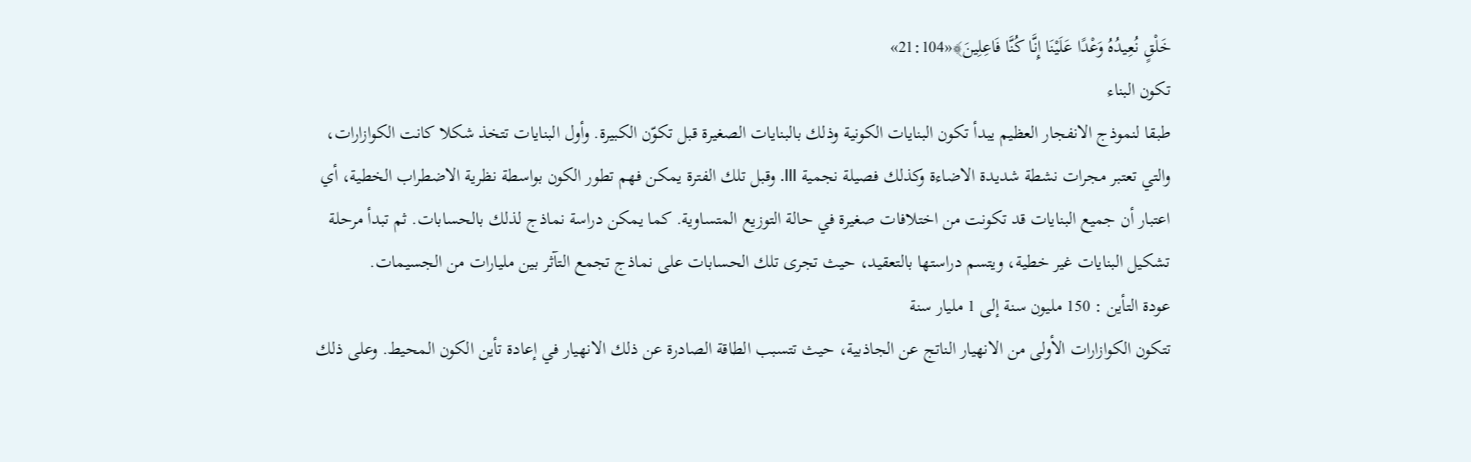خَلْقٍ نُعِيدُهُ وَعْدًا عَلَيْنَا إِنَّا كُنَّا فَاعِلِينَ﴾«21:104»
تكون البناء
طبقا لنموذج الانفجار العظيم يبدأ تكون البنايات الكونية وذلك بالبنايات الصغيرة قبل تكوّن الكبيرة. وأول البنايات تتخذ شكلا كانت الكوازارات، والتي تعتبر مجرات نشطة شديدة الاضاءة وكذلك فصيلة نجمية III. وقبل تلك الفترة يمكن فهم تطور الكون بواسطة نظرية الاضطراب الخطية، أي اعتبار أن جميع البنايات قد تكونت من اختلافات صغيرة في حالة التوزيع المتساوية. كما يمكن دراسة نماذج لذلك بالحسابات. ثم تبدأ مرحلة تشكيل البنايات غير خطية، ويتسم دراستها بالتعقيد، حيث تجرى تلك الحسابات على نماذج تجمع التآثر بين مليارات من الجسيمات.
عودة التأين : 150 مليون سنة إلى 1 مليار سنة
تتكون الكوازارات الأولى من الانهيار الناتج عن الجاذبية، حيث تتسبب الطاقة الصادرة عن ذلك الانهيار في إعادة تأين الكون المحيط. وعلى ذلك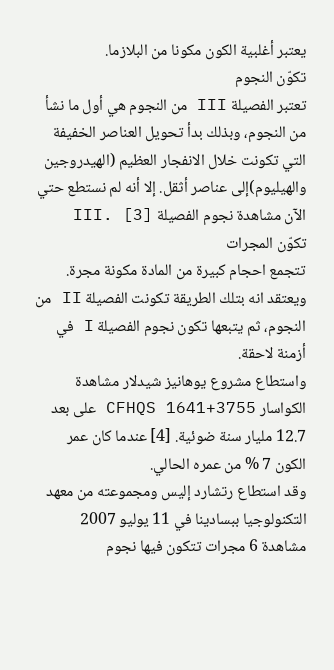يعتبر أغلبية الكون مكونا من البلازما.
تكوّن النجوم
تعتبر الفصيلة III من النجوم هي أول ما نشأ من النجوم، وبذلك بدأ تحويل العناصر الخفيفة التي تكونت خلال الانفجار العظيم (الهيدروجين والهيليوم)إلى عناصر أثقل. إلا أنه لم نستطع حتي الآن مشاهدة نجوم الفصيلة III. [3]
تكوّن المجرات
تتجمع احجام كبيرة من المادة مكونة مجرة. ويعتقد انه بتلك الطريقة تكونت الفصيلة II من النجوم، ثم يتبعها تكون نجوم الفصيلة I في أزمنة لاحقة.
واستطاع مشروع يوهانيز شيدلار مشاهدة الكواسار CFHQS 1641+3755 على بعد 12.7 مليار سنة ضوئية. [4] عندما كان عمر الكون 7 % من عمره الحالي.
وقد استطاع رتشارد إليس ومجموعته من معهد التكنولوجيا ببسادينا في 11 يوليو 2007 مشاهدة 6 مجرات تتكون فيها نجوم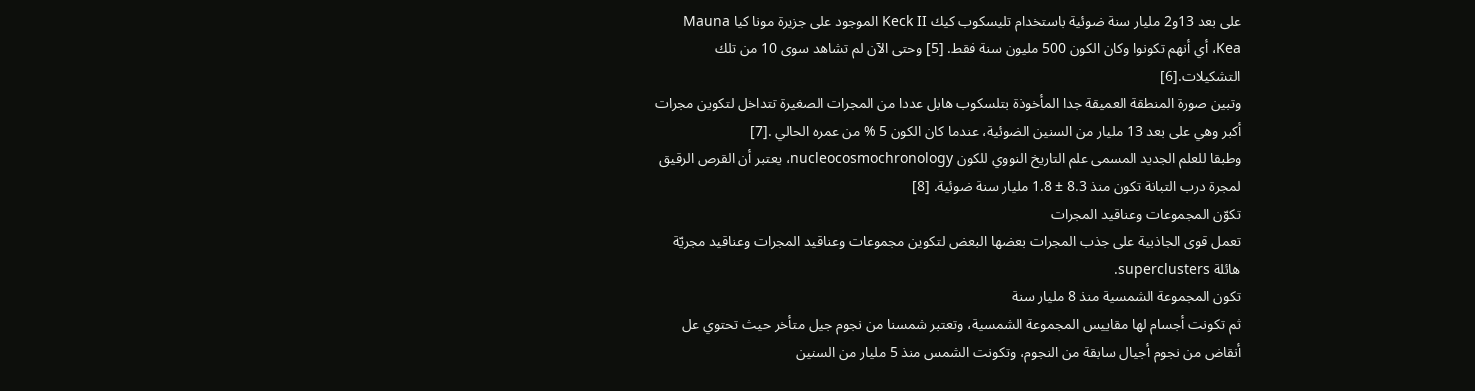على بعد 13و2 مليار سنة ضوئية باستخدام تليسكوب كيك Keck II الموجود على جزيرة مونا كيا Mauna Kea، أي أنهم تكونوا وكان الكون 500 مليون سنة فقط. [5] وحتى الآن لم تشاهد سوى 10 من تلك التشكيلات.[6]
وتبين صورة المنطقة العميقة جدا المأخوذة بتلسكوب هابل عددا من المجرات الصغيرة تتداخل لتكوين مجرات أكبر وهي على بعد 13 مليار من السنين الضوئية، عندما كان الكون 5 % من عمره الحالي .[7]
وطبقا للعلم الجديد المسمى علم التاريخ النووي للكون nucleocosmochronology، يعتبر أن القرص الرقيق لمجرة درب التبانة تكون منذ 8.3 ± 1.8 مليار سنة ضوئية. [8]
تكوّن المجموعات وعناقيد المجرات
تعمل قوى الجاذبية على جذب المجرات بعضها البعض لتكوين مجموعات وعناقيد المجرات وعناقيد مجريّة هائلة superclusters.
تكون المجموعة الشمسية منذ 8 مليار سنة
ثم تكونت أجسام لها مقاييس المجموعة الشمسية، وتعتبر شمسنا من نجوم جيل متأخر حيث تحتوي عل أنقاض من نجوم أجيال سابقة من النجوم، وتكونت الشمس منذ 5 مليار من السنين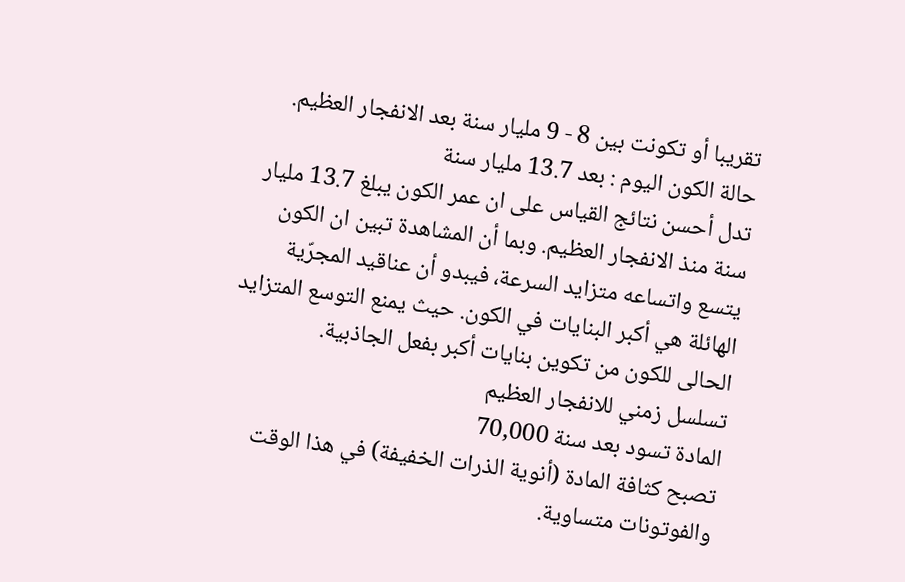تقريبا أو تكونت بين 8 - 9 مليار سنة بعد الانفجار العظيم.
حالة الكون اليوم : بعد 13.7 مليار سنة
تدل أحسن نتائج القياس على ان عمر الكون يبلغ 13.7 مليار سنة منذ الانفجار العظيم. وبما أن المشاهدة تبين ان الكون يتسع واتساعه متزايد السرعة، فيبدو أن عناقيد المجرّية الهائلة هي أكبر البنايات في الكون. حيث يمنع التوسع المتزايد الحالى للكون من تكوين بنايات أكبر بفعل الجاذبية.
تسلسل زمني للانفجار العظيم
المادة تسود بعد سنة 70,000
تصبح كثافة المادة (أنوية الذرات الخفيفة) في هذا الوقت والفوتونات متساوية.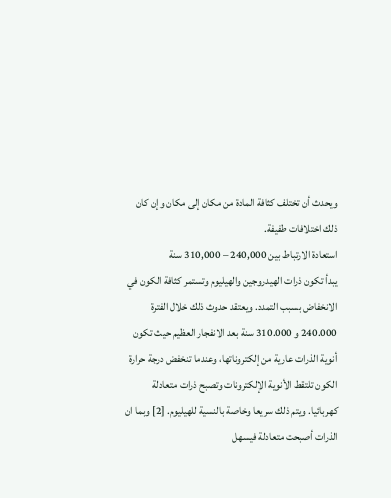ويحدث أن تختلف كثافة المادة من مكان إلى مكان وإن كان ذلك اختلافات طفيفة.
استعادة الارتباط بين 240,000 – 310,000 سنة
يبدأ تكون ذرات الهيدروجين والهيليوم وتستمر كثافة الكون في الانخفاض بسبب التمدد. ويعتقد حدوث ذلك خلال الفترة 240.000 و 310.000 سنة بعد الانفجار العظيم حيث تكون أنوية الذرات عارية من إلكتروناتها، وعندما تنخفض درجة حرارة الكون تلتقط الأنوية الإلكترونات وتصبح ذرات متعادلة كهربائيا. ويتم ذلك سريعا وخاصة بالنسية للهيليوم. [2] وبما ان الذرات أصبحت متعادلة فيسهل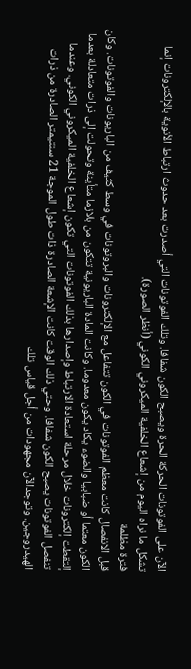الآن على الفوتونات الحركة الحرة ويصبح الكون شفافا. وتلك الفوتونات التي أصدرت بعد حدوث ارتباط الأنوية بالإلكترونات إنما تشكل ما نراه اليوم من إشعاع الخلفية الميكروني الكوني (أنظر الصورة).
فترة مظلمة
قبل الانفصال كانت معظم الفوتونات في الكون تتفاعل مع الإلكترونات والبروتونات في وسط كثيف من الباريونات والفوتونات. وكان الكون معتما أو ضبابيا والضوء يكاد يكون معدوما. وكانت المادة الباريونية تتكون من بلازما متأينة وتحولت إلى ذرات متعادلة بعدما إلتقطت إلكترونات خلال مرحلة استعادة الارتباط وإصدارها بذلك الفوتونات التي تكون إشعاع الخلفية الميكروني الكوني. وعندما تنفصل الفوتونات يصبح الكون شفافا. وحتي ذلك الوقت كانت الإشعة الصادرة ذات طول الموجة 21 سنتيمتر الصادرة من ذرات الهيدروجين. وتوجدالآن مجهودات من أجل قياس تلك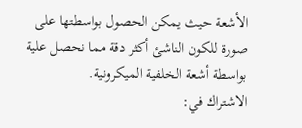الأشعة حيث يمكن الحصول بواسطتها على صورة للكون الناشئ أكثر دقة مما نحصل علية بواسطة أشعة الخلفية الميكرونية.
الاشتراك في: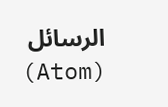الرسائل (Atom)